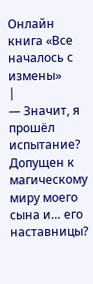Онлайн книга «Все началось с измены»
|
— Значит, я прошёл испытание? Допущен к магическому миру моего сына и… его наставницы?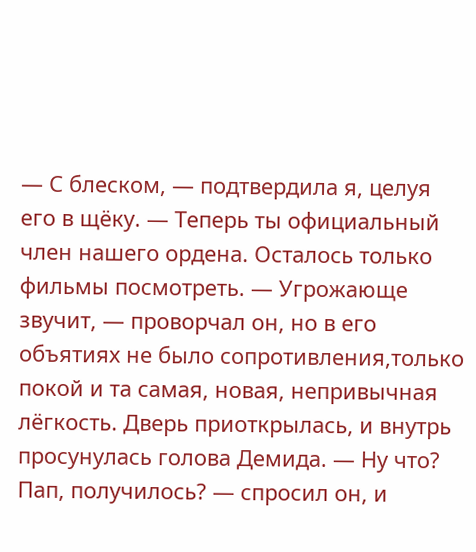— С блеском, — подтвердила я, целуя его в щёку. — Теперь ты официальный член нашего ордена. Осталось только фильмы посмотреть. — Угрожающе звучит, — проворчал он, но в его объятиях не было сопротивления,только покой и та самая, новая, непривычная лёгкость. Дверь приоткрылась, и внутрь просунулась голова Демида. — Ну что? Пап, получилось? — спросил он, и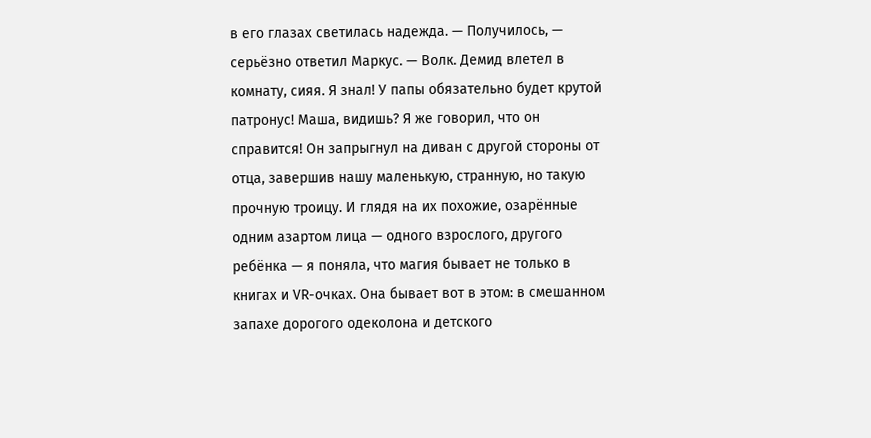в его глазах светилась надежда. — Получилось, — серьёзно ответил Маркус. — Волк. Демид влетел в комнату, сияя. Я знал! У папы обязательно будет крутой патронус! Маша, видишь? Я же говорил, что он справится! Он запрыгнул на диван с другой стороны от отца, завершив нашу маленькую, странную, но такую прочную троицу. И глядя на их похожие, озарённые одним азартом лица — одного взрослого, другого ребёнка — я поняла, что магия бывает не только в книгах и VR-очках. Она бывает вот в этом: в смешанном запахе дорогого одеколона и детского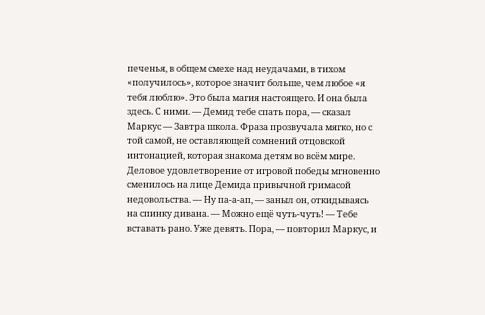печенья, в общем смехе над неудачами, в тихом «получилось», которое значит больше, чем любое «я тебя люблю». Это была магия настоящего. И она была здесь. С ними. — Демид тебе спать пора, — сказал Маркус — Завтра школа. Фраза прозвучала мягко, но с той самой, не оставляющей сомнений отцовской интонацией, которая знакома детям во всём мире. Деловое удовлетворение от игровой победы мгновенно сменилось на лице Демида привычной гримасой недовольства. — Ну па-а-ап, — заныл он, откидываясь на спинку дивана. — Можно ещё чуть-чуть! — Тебе вставать рано. Уже девять. Пора, — повторил Маркус, и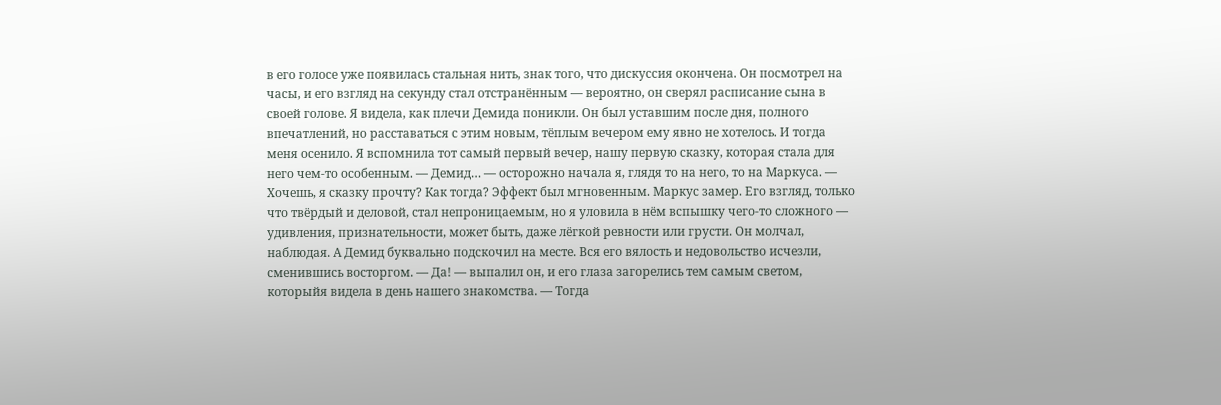в его голосе уже появилась стальная нить, знак того, что дискуссия окончена. Он посмотрел на часы, и его взгляд на секунду стал отстранённым — вероятно, он сверял расписание сына в своей голове. Я видела, как плечи Демида поникли. Он был уставшим после дня, полного впечатлений, но расставаться с этим новым, тёплым вечером ему явно не хотелось. И тогда меня осенило. Я вспомнила тот самый первый вечер, нашу первую сказку, которая стала для него чем-то особенным. — Демид… — осторожно начала я, глядя то на него, то на Маркуса. — Хочешь, я сказку прочту? Как тогда? Эффект был мгновенным. Маркус замер. Его взгляд, только что твёрдый и деловой, стал непроницаемым, но я уловила в нём вспышку чего-то сложного — удивления, признательности, может быть, даже лёгкой ревности или грусти. Он молчал, наблюдая. А Демид буквально подскочил на месте. Вся его вялость и недовольство исчезли, сменившись восторгом. — Да! — выпалил он, и его глаза загорелись тем самым светом, которыйя видела в день нашего знакомства. — Тогда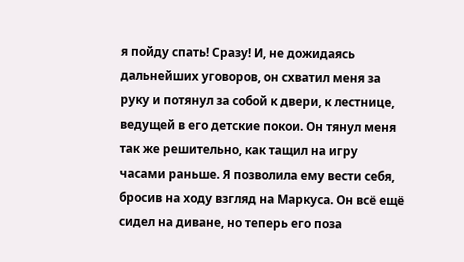я пойду спать! Сразу! И, не дожидаясь дальнейших уговоров, он схватил меня за руку и потянул за собой к двери, к лестнице, ведущей в его детские покои. Он тянул меня так же решительно, как тащил на игру часами раньше. Я позволила ему вести себя, бросив на ходу взгляд на Маркуса. Он всё ещё сидел на диване, но теперь его поза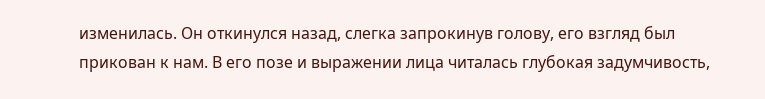изменилась. Он откинулся назад, слегка запрокинув голову, его взгляд был прикован к нам. В его позе и выражении лица читалась глубокая задумчивость,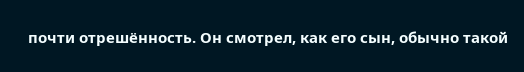почти отрешённость. Он смотрел, как его сын, обычно такой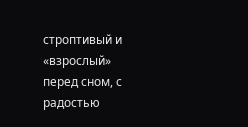строптивый и «взрослый» перед сном, с радостью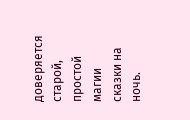доверяется старой, простой магии сказки на ночь.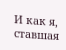И как я, ставшая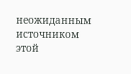неожиданным источником этой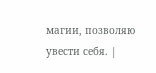магии, позволяю увести себя. |